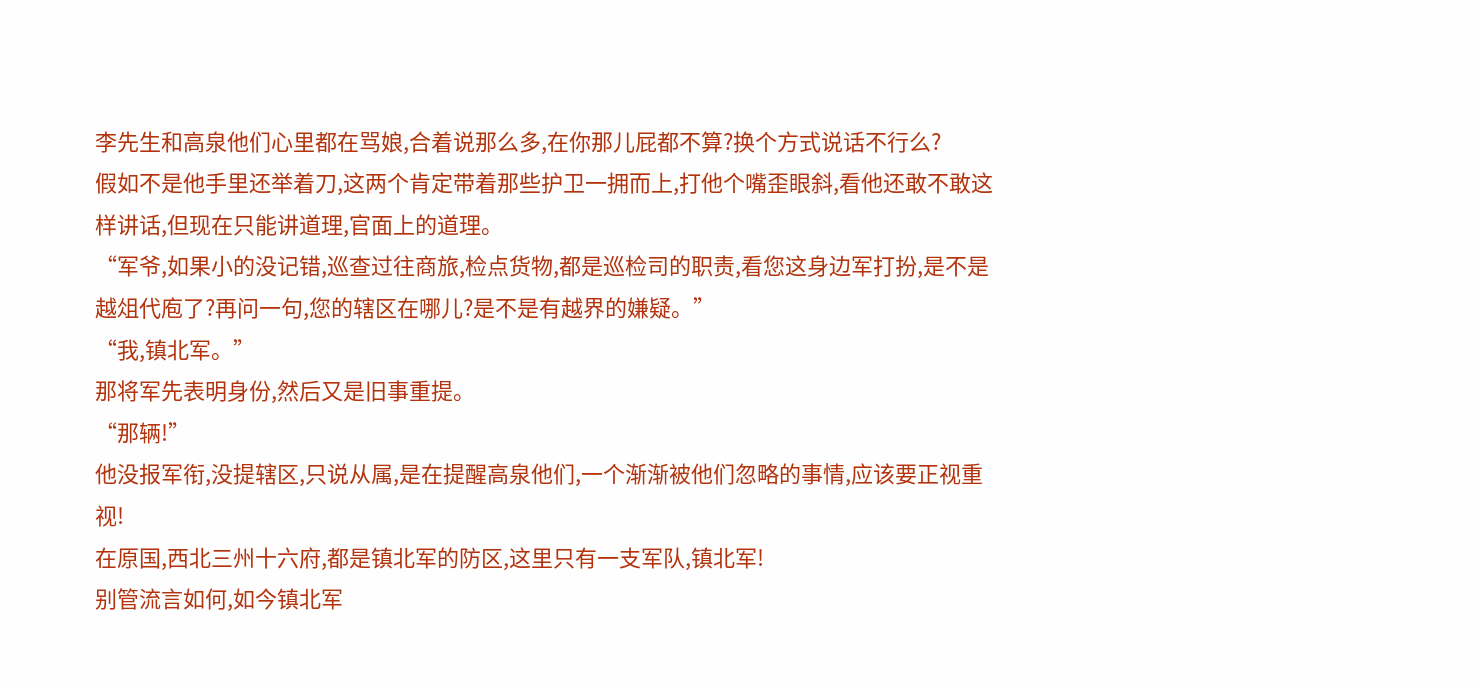李先生和高泉他们心里都在骂娘,合着说那么多,在你那儿屁都不算?换个方式说话不行么?
假如不是他手里还举着刀,这两个肯定带着那些护卫一拥而上,打他个嘴歪眼斜,看他还敢不敢这样讲话,但现在只能讲道理,官面上的道理。
“军爷,如果小的没记错,巡查过往商旅,检点货物,都是巡检司的职责,看您这身边军打扮,是不是越俎代庖了?再问一句,您的辖区在哪儿?是不是有越界的嫌疑。”
“我,镇北军。”
那将军先表明身份,然后又是旧事重提。
“那辆!”
他没报军衔,没提辖区,只说从属,是在提醒高泉他们,一个渐渐被他们忽略的事情,应该要正视重视!
在原国,西北三州十六府,都是镇北军的防区,这里只有一支军队,镇北军!
别管流言如何,如今镇北军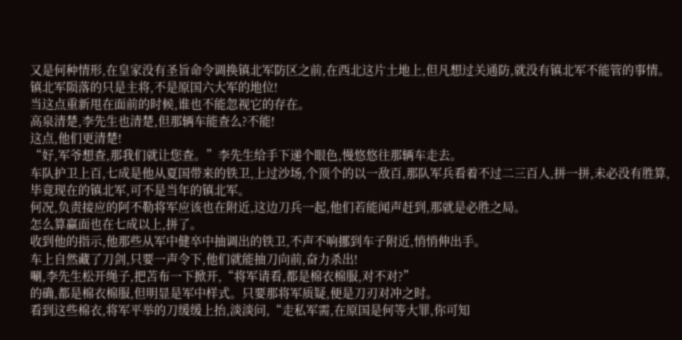又是何种情形,在皇家没有圣旨命令调换镇北军防区之前,在西北这片土地上,但凡想过关通防,就没有镇北军不能管的事情。
镇北军陨落的只是主将,不是原国六大军的地位!
当这点重新甩在面前的时候,谁也不能忽视它的存在。
高泉清楚,李先生也清楚,但那辆车能查么?不能!
这点,他们更清楚!
“好,军爷想查,那我们就让您查。”李先生给手下递个眼色,慢悠悠往那辆车走去。
车队护卫上百,七成是他从夏国带来的铁卫,上过沙场,个顶个的以一敌百,那队军兵看着不过二三百人,拼一拼,未必没有胜算,毕竟现在的镇北军,可不是当年的镇北军。
何况,负责接应的阿不勒将军应该也在附近,这边刀兵一起,他们若能闻声赶到,那就是必胜之局。
怎么算赢面也在七成以上,拼了。
收到他的指示,他那些从军中健卒中抽调出的铁卫,不声不响挪到车子附近,悄悄伸出手。
车上自然藏了刀剑,只要一声令下,他们就能抽刀向前,奋力杀出!
唰,李先生松开绳子,把苫布一下掀开,“将军请看,都是棉衣棉服,对不对?”
的确,都是棉衣棉服,但明显是军中样式。只要那将军质疑,便是刀刃对冲之时。
看到这些棉衣,将军平举的刀缓缓上抬,淡淡问,“走私军需,在原国是何等大罪,你可知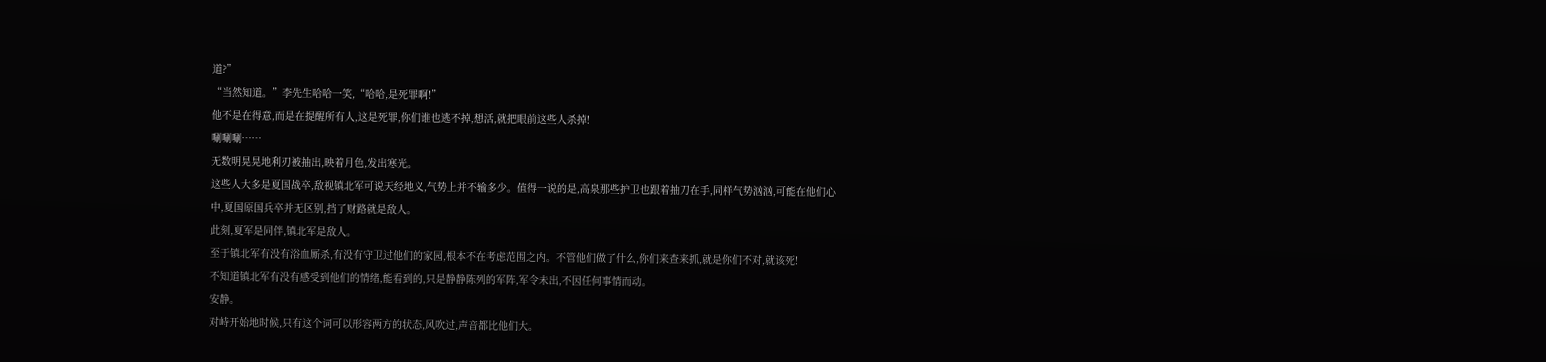道?”
“当然知道。”李先生哈哈一笑,“哈哈,是死罪啊!”
他不是在得意,而是在提醒所有人,这是死罪,你们谁也逃不掉,想活,就把眼前这些人杀掉!
唰唰唰……
无数明晃晃地利刃被抽出,映着月色,发出寒光。
这些人大多是夏国战卒,敌视镇北军可说天经地义,气势上并不输多少。值得一说的是,高泉那些护卫也跟着抽刀在手,同样气势汹汹,可能在他们心中,夏国原国兵卒并无区别,挡了财路就是敌人。
此刻,夏军是同伴,镇北军是敌人。
至于镇北军有没有浴血厮杀,有没有守卫过他们的家园,根本不在考虑范围之内。不管他们做了什么,你们来查来抓,就是你们不对,就该死!
不知道镇北军有没有感受到他们的情绪,能看到的,只是静静陈列的军阵,军令未出,不因任何事情而动。
安静。
对峙开始地时候,只有这个词可以形容两方的状态,风吹过,声音都比他们大。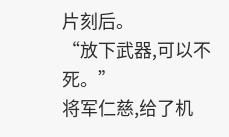片刻后。
“放下武器,可以不死。”
将军仁慈,给了机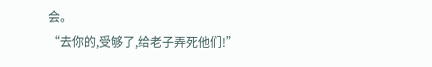会。
“去你的,受够了,给老子弄死他们!”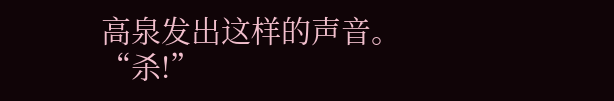高泉发出这样的声音。
“杀!”